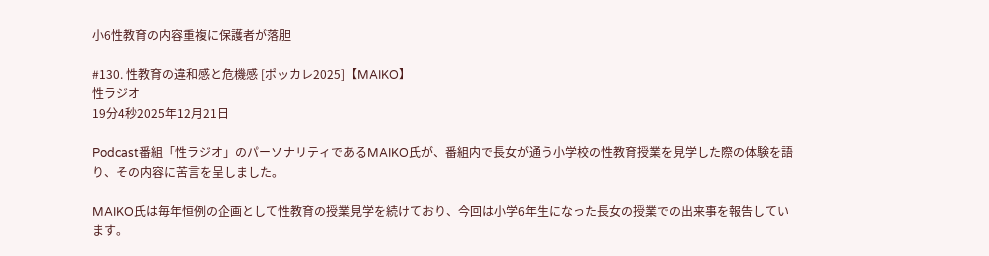小6性教育の内容重複に保護者が落胆

#130. 性教育の違和感と危機感 [ポッカレ2025]【MAIKO】
性ラジオ
19分4秒2025年12月21日

Podcast番組「性ラジオ」のパーソナリティであるMAIKO氏が、番組内で長女が通う小学校の性教育授業を見学した際の体験を語り、その内容に苦言を呈しました。

MAIKO氏は毎年恒例の企画として性教育の授業見学を続けており、今回は小学6年生になった長女の授業での出来事を報告しています。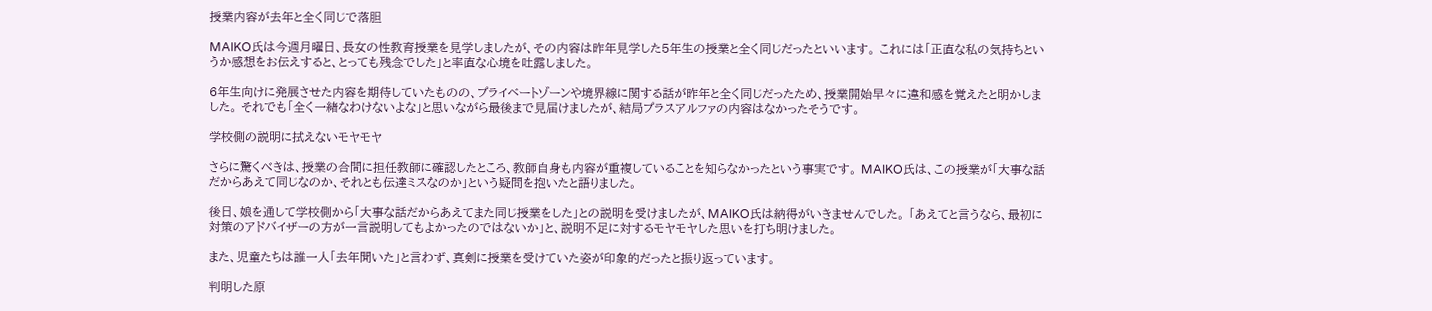授業内容が去年と全く同じで落胆

MAIKO氏は今週月曜日、長女の性教育授業を見学しましたが、その内容は昨年見学した5年生の授業と全く同じだったといいます。 これには「正直な私の気持ちというか感想をお伝えすると、とっても残念でした」と率直な心境を吐露しました。

6年生向けに発展させた内容を期待していたものの、プライベートゾーンや境界線に関する話が昨年と全く同じだったため、授業開始早々に違和感を覚えたと明かしました。 それでも「全く一緒なわけないよな」と思いながら最後まで見届けましたが、結局プラスアルファの内容はなかったそうです。

学校側の説明に拭えないモヤモヤ

さらに驚くべきは、授業の合間に担任教師に確認したところ、教師自身も内容が重複していることを知らなかったという事実です。 MAIKO氏は、この授業が「大事な話だからあえて同じなのか、それとも伝達ミスなのか」という疑問を抱いたと語りました。

後日、娘を通して学校側から「大事な話だからあえてまた同じ授業をした」との説明を受けましたが、MAIKO氏は納得がいきませんでした。 「あえてと言うなら、最初に対策のアドバイザーの方が一言説明してもよかったのではないか」と、説明不足に対するモヤモヤした思いを打ち明けました。

また、児童たちは誰一人「去年聞いた」と言わず、真剣に授業を受けていた姿が印象的だったと振り返っています。

判明した原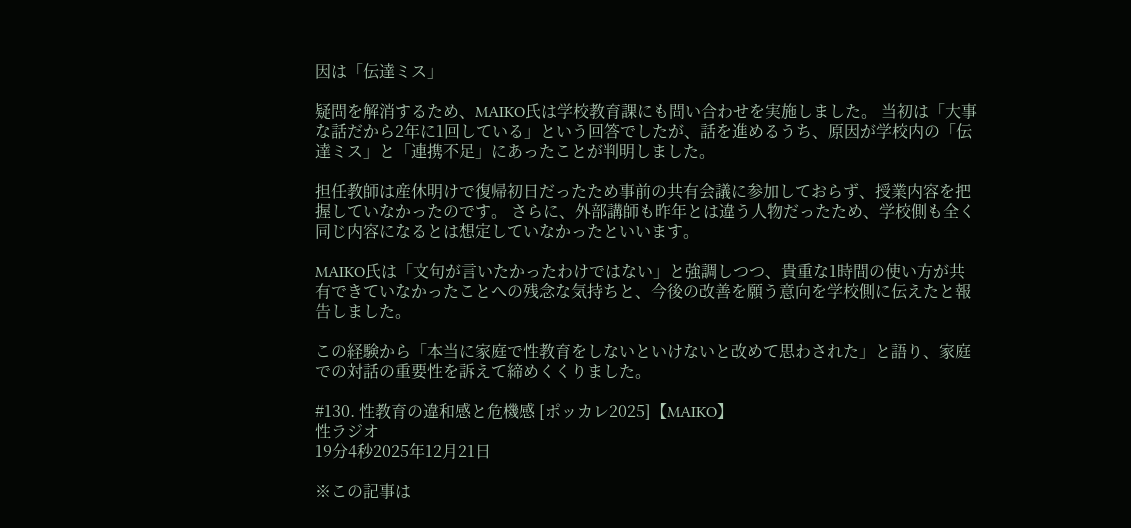因は「伝達ミス」

疑問を解消するため、MAIKO氏は学校教育課にも問い合わせを実施しました。 当初は「大事な話だから2年に1回している」という回答でしたが、話を進めるうち、原因が学校内の「伝達ミス」と「連携不足」にあったことが判明しました。

担任教師は産休明けで復帰初日だったため事前の共有会議に参加しておらず、授業内容を把握していなかったのです。 さらに、外部講師も昨年とは違う人物だったため、学校側も全く同じ内容になるとは想定していなかったといいます。

MAIKO氏は「文句が言いたかったわけではない」と強調しつつ、貴重な1時間の使い方が共有できていなかったことへの残念な気持ちと、今後の改善を願う意向を学校側に伝えたと報告しました。

この経験から「本当に家庭で性教育をしないといけないと改めて思わされた」と語り、家庭での対話の重要性を訴えて締めくくりました。

#130. 性教育の違和感と危機感 [ポッカレ2025]【MAIKO】
性ラジオ
19分4秒2025年12月21日

※この記事は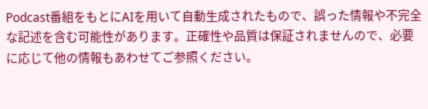Podcast番組をもとにAIを用いて自動生成されたもので、誤った情報や不完全な記述を含む可能性があります。正確性や品質は保証されませんので、必要に応じて他の情報もあわせてご参照ください。